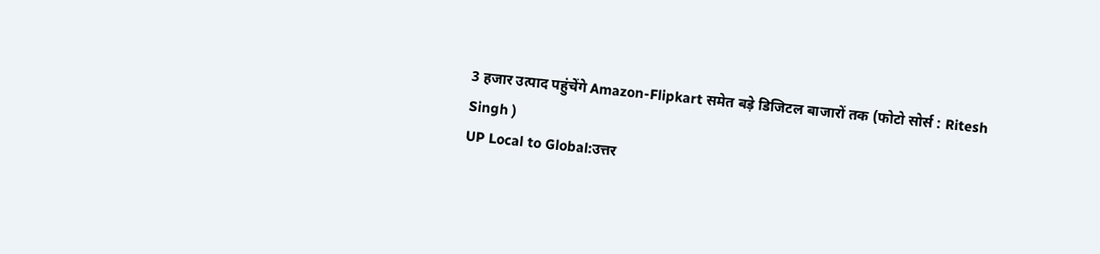3 हजार उत्पाद पहुंचेंगे Amazon-Flipkart समेत बड़े डिजिटल बाजारों तक (फोटो सोर्स : Ritesh Singh )
UP Local to Global:उत्तर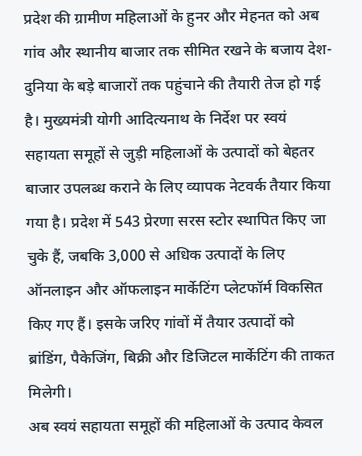प्रदेश की ग्रामीण महिलाओं के हुनर और मेहनत को अब गांव और स्थानीय बाजार तक सीमित रखने के बजाय देश-दुनिया के बड़े बाजारों तक पहुंचाने की तैयारी तेज हो गई है। मुख्यमंत्री योगी आदित्यनाथ के निर्देश पर स्वयं सहायता समूहों से जुड़ी महिलाओं के उत्पादों को बेहतर बाजार उपलब्ध कराने के लिए व्यापक नेटवर्क तैयार किया गया है। प्रदेश में 543 प्रेरणा सरस स्टोर स्थापित किए जा चुके हैं, जबकि 3,000 से अधिक उत्पादों के लिए ऑनलाइन और ऑफलाइन मार्केटिंग प्लेटफॉर्म विकसित किए गए हैं। इसके जरिए गांवों में तैयार उत्पादों को ब्रांडिंग, पैकेजिंग, बिक्री और डिजिटल मार्केटिंग की ताकत मिलेगी।
अब स्वयं सहायता समूहों की महिलाओं के उत्पाद केवल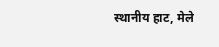स्थानीय हाट, मेले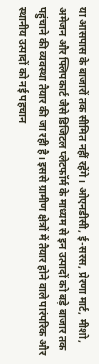या आसपास के बाजारों तक सीमित नहीं रहेंगे। ओएनडीसी, ई-सरस, प्रेरणा मार्ट, मीशो, अमेजन और फ्लिपकार्ट जैसे डिजिटल प्लेटफॉर्म के माध्यम से इन उत्पादों को बड़े बाजार तक पहुंचाने की व्यवस्था तैयार की जा रही है। इससे ग्रामीण क्षेत्रों में तैयार होने वाले पारंपरिक और स्थानीय उत्पादों को नई पहचान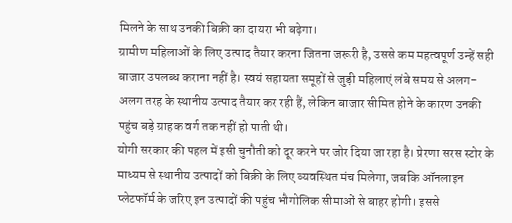मिलने के साथ उनकी बिक्री का दायरा भी बढ़ेगा।
ग्रामीण महिलाओं के लिए उत्पाद तैयार करना जितना जरूरी है, उससे कम महत्वपूर्ण उन्हें सही बाजार उपलब्ध कराना नहीं है। स्वयं सहायता समूहों से जुड़ी महिलाएं लंबे समय से अलग-अलग तरह के स्थानीय उत्पाद तैयार कर रही हैं, लेकिन बाजार सीमित होने के कारण उनकी पहुंच बड़े ग्राहक वर्ग तक नहीं हो पाती थी।
योगी सरकार की पहल में इसी चुनौती को दूर करने पर जोर दिया जा रहा है। प्रेरणा सरस स्टोर के माध्यम से स्थानीय उत्पादों को बिक्री के लिए व्यवस्थित मंच मिलेगा, जबकि ऑनलाइन प्लेटफॉर्म के जरिए इन उत्पादों की पहुंच भौगोलिक सीमाओं से बाहर होगी। इससे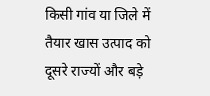किसी गांव या जिले में तैयार खास उत्पाद को दूसरे राज्यों और बड़े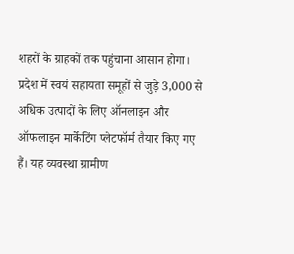शहरों के ग्राहकों तक पहुंचाना आसान होगा।
प्रदेश में स्वयं सहायता समूहों से जुड़े 3,000 से अधिक उत्पादों के लिए ऑनलाइन और ऑफलाइन मार्केटिंग प्लेटफॉर्म तैयार किए गए हैं। यह व्यवस्था ग्रामीण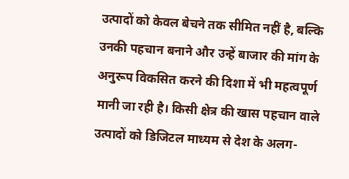उत्पादों को केवल बेचने तक सीमित नहीं है, बल्कि उनकी पहचान बनाने और उन्हें बाजार की मांग के अनुरूप विकसित करने की दिशा में भी महत्वपूर्ण मानी जा रही है। किसी क्षेत्र की खास पहचान वाले उत्पादों को डिजिटल माध्यम से देश के अलग-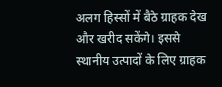अलग हिस्सों में बैठे ग्राहक देख और खरीद सकेंगे। इससे स्थानीय उत्पादों के लिए ग्राहक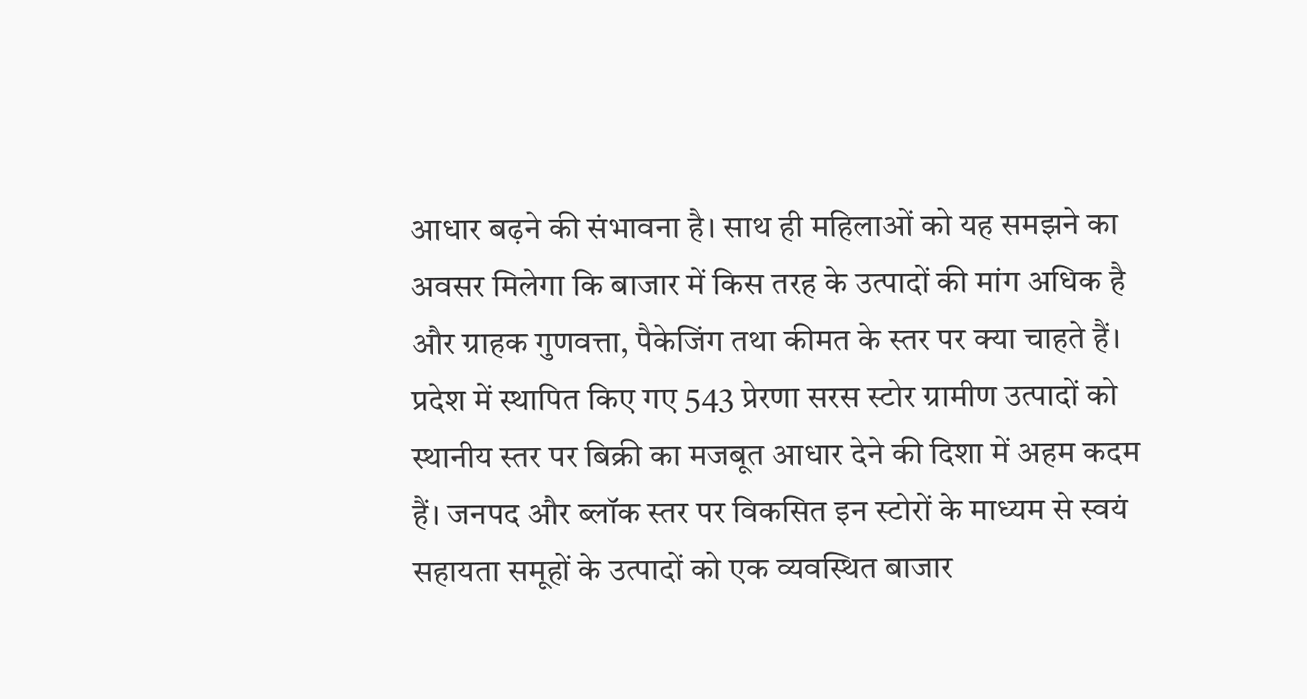आधार बढ़ने की संभावना है। साथ ही महिलाओं को यह समझने का अवसर मिलेगा कि बाजार में किस तरह के उत्पादों की मांग अधिक है और ग्राहक गुणवत्ता, पैकेजिंग तथा कीमत के स्तर पर क्या चाहते हैं।
प्रदेश में स्थापित किए गए 543 प्रेरणा सरस स्टोर ग्रामीण उत्पादों को स्थानीय स्तर पर बिक्री का मजबूत आधार देने की दिशा में अहम कदम हैं। जनपद और ब्लॉक स्तर पर विकसित इन स्टोरों के माध्यम से स्वयं सहायता समूहों के उत्पादों को एक व्यवस्थित बाजार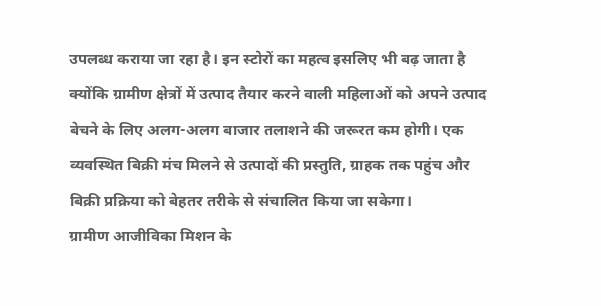उपलब्ध कराया जा रहा है। इन स्टोरों का महत्व इसलिए भी बढ़ जाता है क्योंकि ग्रामीण क्षेत्रों में उत्पाद तैयार करने वाली महिलाओं को अपने उत्पाद बेचने के लिए अलग-अलग बाजार तलाशने की जरूरत कम होगी। एक व्यवस्थित बिक्री मंच मिलने से उत्पादों की प्रस्तुति, ग्राहक तक पहुंच और बिक्री प्रक्रिया को बेहतर तरीके से संचालित किया जा सकेगा।
ग्रामीण आजीविका मिशन के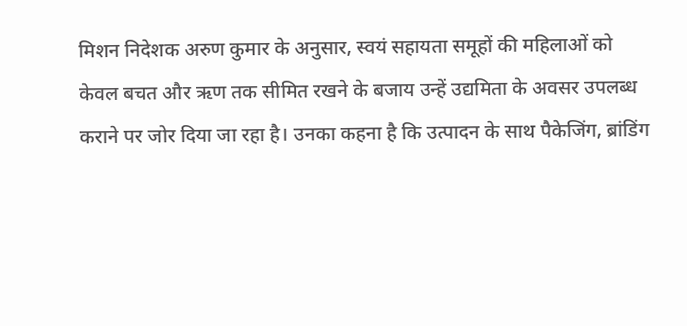मिशन निदेशक अरुण कुमार के अनुसार, स्वयं सहायता समूहों की महिलाओं को केवल बचत और ऋण तक सीमित रखने के बजाय उन्हें उद्यमिता के अवसर उपलब्ध कराने पर जोर दिया जा रहा है। उनका कहना है कि उत्पादन के साथ पैकेजिंग, ब्रांडिंग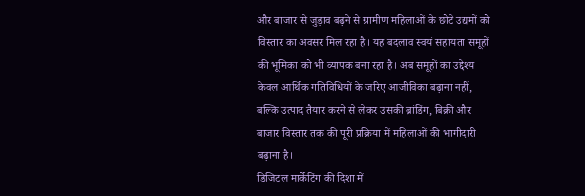और बाजार से जुड़ाव बढ़ने से ग्रामीण महिलाओं के छोटे उद्यमों को विस्तार का अवसर मिल रहा है। यह बदलाव स्वयं सहायता समूहों की भूमिका को भी व्यापक बना रहा है। अब समूहों का उद्देश्य केवल आर्थिक गतिविधियों के जरिए आजीविका बढ़ाना नहीं, बल्कि उत्पाद तैयार करने से लेकर उसकी ब्रांडिंग, बिक्री और बाजार विस्तार तक की पूरी प्रक्रिया में महिलाओं की भागीदारी बढ़ाना है।
डिजिटल मार्केटिंग की दिशा में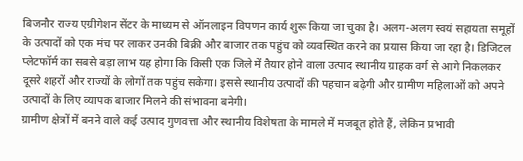बिजनौर राज्य एग्रीगेशन सेंटर के माध्यम से ऑनलाइन विपणन कार्य शुरू किया जा चुका है। अलग-अलग स्वयं सहायता समूहों के उत्पादों को एक मंच पर लाकर उनकी बिक्री और बाजार तक पहुंच को व्यवस्थित करने का प्रयास किया जा रहा है। डिजिटल प्लेटफॉर्म का सबसे बड़ा लाभ यह होगा कि किसी एक जिले में तैयार होने वाला उत्पाद स्थानीय ग्राहक वर्ग से आगे निकलकर दूसरे शहरों और राज्यों के लोगों तक पहुंच सकेगा। इससे स्थानीय उत्पादों की पहचान बढ़ेगी और ग्रामीण महिलाओं को अपने उत्पादों के लिए व्यापक बाजार मिलने की संभावना बनेगी।
ग्रामीण क्षेत्रों में बनने वाले कई उत्पाद गुणवत्ता और स्थानीय विशेषता के मामले में मजबूत होते हैं, लेकिन प्रभावी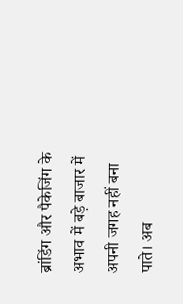ब्रांडिंग और पैकेजिंग के अभाव में बड़े बाजार में अपनी जगह नहीं बना पाते। अब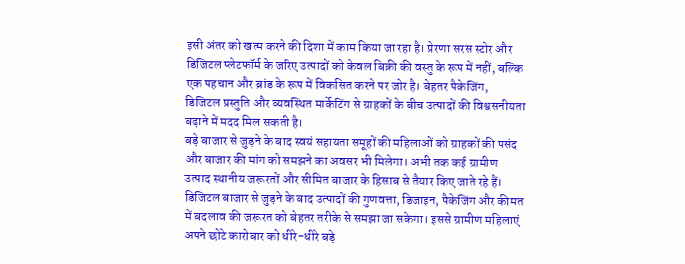इसी अंतर को खत्म करने की दिशा में काम किया जा रहा है। प्रेरणा सरस स्टोर और डिजिटल प्लेटफॉर्म के जरिए उत्पादों को केवल बिक्री की वस्तु के रूप में नहीं, बल्कि एक पहचान और ब्रांड के रूप में विकसित करने पर जोर है। बेहतर पैकेजिंग, डिजिटल प्रस्तुति और व्यवस्थित मार्केटिंग से ग्राहकों के बीच उत्पादों की विश्वसनीयता बढ़ाने में मदद मिल सकती है।
बड़े बाजार से जुड़ने के बाद स्वयं सहायता समूहों की महिलाओं को ग्राहकों की पसंद और बाजार की मांग को समझने का अवसर भी मिलेगा। अभी तक कई ग्रामीण उत्पाद स्थानीय जरूरतों और सीमित बाजार के हिसाब से तैयार किए जाते रहे हैं। डिजिटल बाजार से जुड़ने के बाद उत्पादों की गुणवत्ता, डिजाइन, पैकेजिंग और कीमत में बदलाव की जरूरत को बेहतर तरीके से समझा जा सकेगा। इससे ग्रामीण महिलाएं अपने छोटे कारोबार को धीरे-धीरे बड़े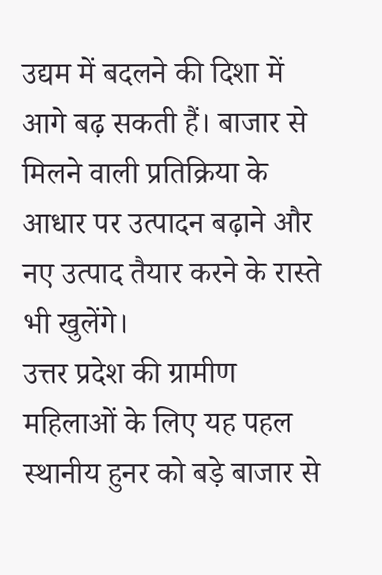उद्यम में बदलने की दिशा में आगे बढ़ सकती हैं। बाजार से मिलने वाली प्रतिक्रिया के आधार पर उत्पादन बढ़ाने और नए उत्पाद तैयार करने के रास्ते भी खुलेंगे।
उत्तर प्रदेश की ग्रामीण महिलाओं के लिए यह पहल स्थानीय हुनर को बड़े बाजार से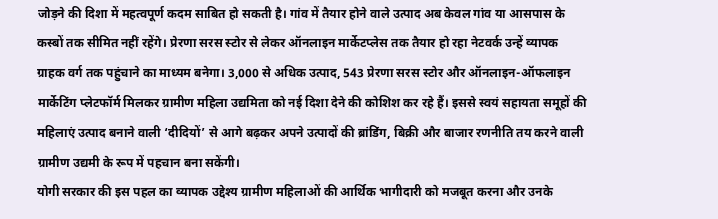जोड़ने की दिशा में महत्वपूर्ण कदम साबित हो सकती है। गांव में तैयार होने वाले उत्पाद अब केवल गांव या आसपास के कस्बों तक सीमित नहीं रहेंगे। प्रेरणा सरस स्टोर से लेकर ऑनलाइन मार्केटप्लेस तक तैयार हो रहा नेटवर्क उन्हें व्यापक ग्राहक वर्ग तक पहुंचाने का माध्यम बनेगा। 3,000 से अधिक उत्पाद, 543 प्रेरणा सरस स्टोर और ऑनलाइन-ऑफलाइन मार्केटिंग प्लेटफॉर्म मिलकर ग्रामीण महिला उद्यमिता को नई दिशा देने की कोशिश कर रहे हैं। इससे स्वयं सहायता समूहों की महिलाएं उत्पाद बनाने वाली ‘दीदियों’ से आगे बढ़कर अपने उत्पादों की ब्रांडिंग, बिक्री और बाजार रणनीति तय करने वाली ग्रामीण उद्यमी के रूप में पहचान बना सकेंगी।
योगी सरकार की इस पहल का व्यापक उद्देश्य ग्रामीण महिलाओं की आर्थिक भागीदारी को मजबूत करना और उनके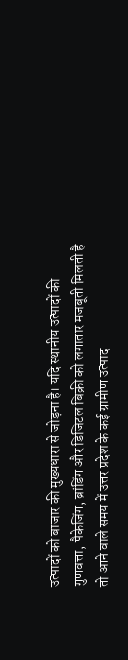उत्पादों को बाजार की मुख्यधारा से जोड़ना है। यदि स्थानीय उत्पादों की गुणवत्ता, पैकेजिंग, ब्रांडिंग और डिजिटल बिक्री को लगातार मजबूती मिलती है तो आने वाले समय में उत्तर प्रदेश के कई ग्रामीण उत्पाद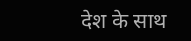देश के साथ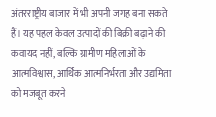अंतरराष्ट्रीय बाजार में भी अपनी जगह बना सकते हैं। यह पहल केवल उत्पादों की बिक्री बढ़ाने की कवायद नहीं, बल्कि ग्रामीण महिलाओं के आत्मविश्वास, आर्थिक आत्मनिर्भरता और उद्यमिता को मजबूत करने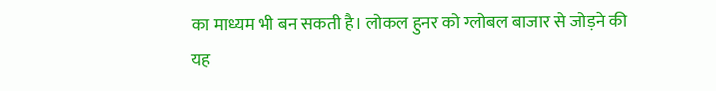का माध्यम भी बन सकती है। लोकल हुनर को ग्लोबल बाजार से जोड़ने की यह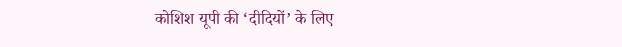कोशिश यूपी की ‘दीदियों’ के लिए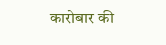कारोबार की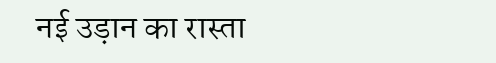नई उड़ान का रास्ता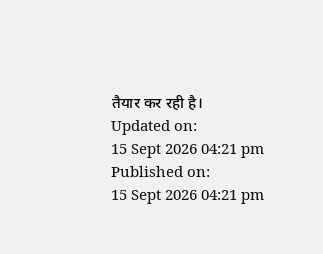तैयार कर रही है।
Updated on:
15 Sept 2026 04:21 pm
Published on:
15 Sept 2026 04:21 pm